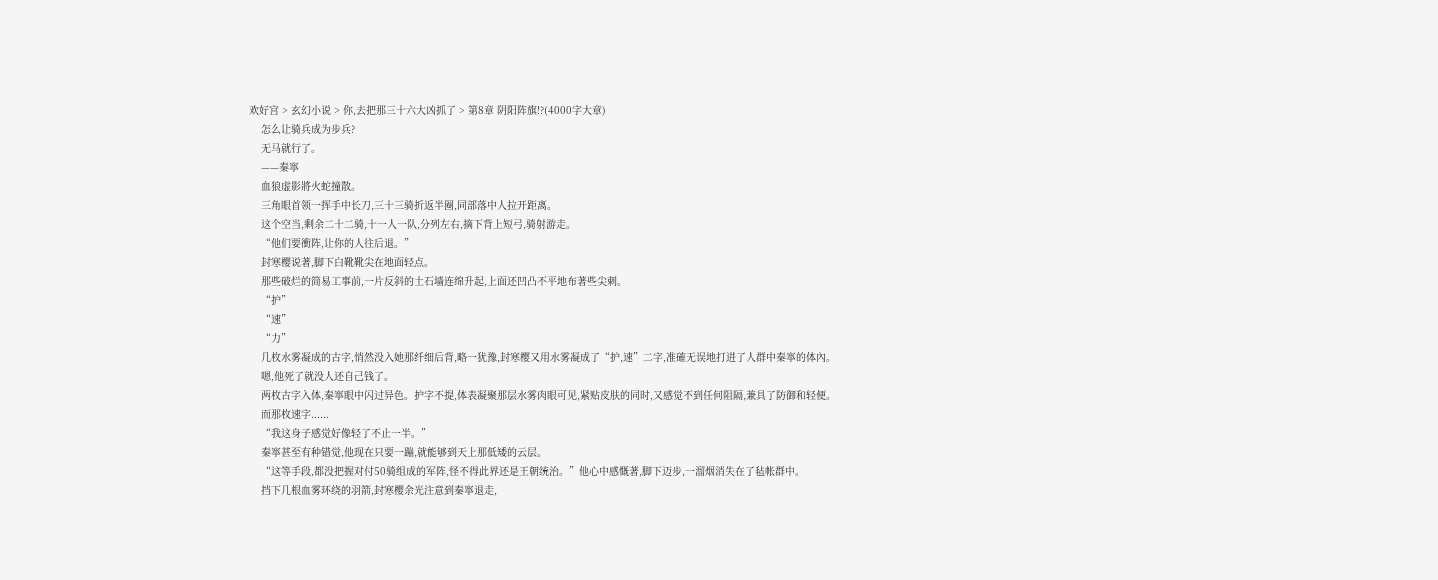欢好宫 > 玄幻小说 > 你,去把那三十六大凶抓了 > 第8章 阴阳阵旗!?(4000字大章)
    怎么让骑兵成为步兵?
    无马就行了。
    ——秦寧
    血狼虚影將火蛇撞散。
    三角眼首领一挥手中长刀,三十三骑折返半圈,同部落中人拉开距离。
    这个空当,剩余二十二骑,十一人一队,分列左右,摘下背上短弓,骑射游走。
    “他们要衝阵,让你的人往后退。”
    封寒樱说著,脚下白靴靴尖在地面轻点。
    那些破烂的简易工事前,一片反斜的土石墙连绵升起,上面还凹凸不平地布著些尖刺。
    “护”
    “速”
    “力”
    几枚水雾凝成的古字,悄然没入她那纤细后背,略一犹豫,封寒樱又用水雾凝成了“护,速”二字,准確无误地打进了人群中秦寧的体內。
    嗯,他死了就没人还自己钱了。
    两枚古字入体,秦寧眼中闪过异色。护字不提,体表凝聚那层水雾肉眼可见,紧贴皮肤的同时,又感觉不到任何阻隔,兼具了防御和轻便。
    而那枚速字......
    “我这身子感觉好像轻了不止一半。”
    秦寧甚至有种错觉,他现在只要一蹦,就能够到天上那低矮的云层。
    “这等手段,都没把握对付50骑组成的军阵,怪不得此界还是王朝统治。”他心中感慨著,脚下迈步,一溜烟消失在了毡帐群中。
    挡下几根血雾环绕的羽箭,封寒樱余光注意到秦寧退走,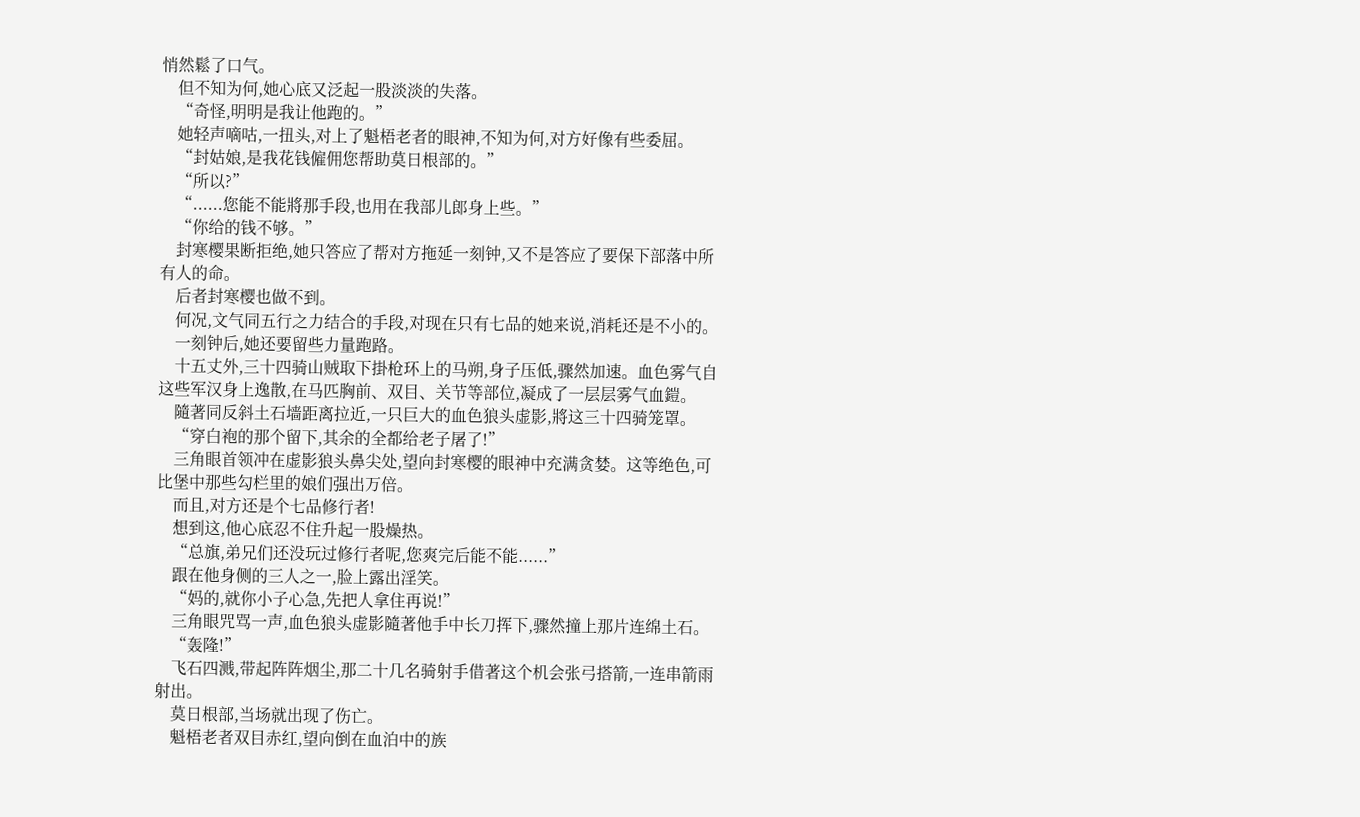悄然鬆了口气。
    但不知为何,她心底又泛起一股淡淡的失落。
    “奇怪,明明是我让他跑的。”
    她轻声嘀咕,一扭头,对上了魁梧老者的眼神,不知为何,对方好像有些委屈。
    “封姑娘,是我花钱僱佣您帮助莫日根部的。”
    “所以?”
    “......您能不能將那手段,也用在我部儿郎身上些。”
    “你给的钱不够。”
    封寒樱果断拒绝,她只答应了帮对方拖延一刻钟,又不是答应了要保下部落中所有人的命。
    后者封寒樱也做不到。
    何况,文气同五行之力结合的手段,对现在只有七品的她来说,消耗还是不小的。
    一刻钟后,她还要留些力量跑路。
    十五丈外,三十四骑山贼取下掛枪环上的马朔,身子压低,骤然加速。血色雾气自这些军汉身上逸散,在马匹胸前、双目、关节等部位,凝成了一层层雾气血鎧。
    隨著同反斜土石墙距离拉近,一只巨大的血色狼头虚影,將这三十四骑笼罩。
    “穿白袍的那个留下,其余的全都给老子屠了!”
    三角眼首领冲在虚影狼头鼻尖处,望向封寒樱的眼神中充满贪婪。这等绝色,可比堡中那些勾栏里的娘们强出万倍。
    而且,对方还是个七品修行者!
    想到这,他心底忍不住升起一股燥热。
    “总旗,弟兄们还没玩过修行者呢,您爽完后能不能......”
    跟在他身侧的三人之一,脸上露出淫笑。
    “妈的,就你小子心急,先把人拿住再说!”
    三角眼咒骂一声,血色狼头虚影隨著他手中长刀挥下,骤然撞上那片连绵土石。
    “轰隆!”
    飞石四溅,带起阵阵烟尘,那二十几名骑射手借著这个机会张弓搭箭,一连串箭雨射出。
    莫日根部,当场就出现了伤亡。
    魁梧老者双目赤红,望向倒在血泊中的族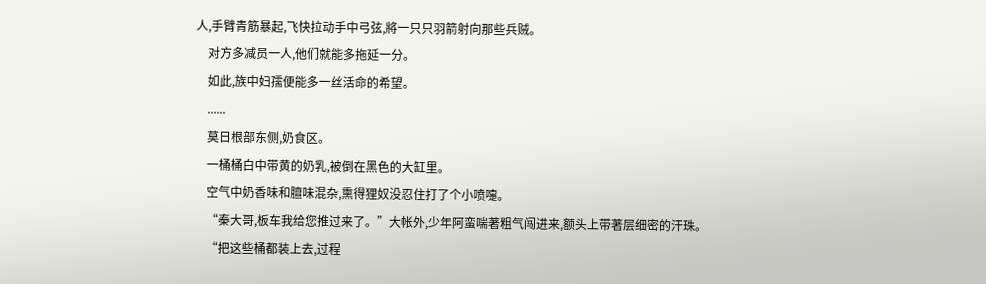人,手臂青筋暴起,飞快拉动手中弓弦,將一只只羽箭射向那些兵贼。
    对方多减员一人,他们就能多拖延一分。
    如此,族中妇孺便能多一丝活命的希望。
    ......
    莫日根部东侧,奶食区。
    一桶桶白中带黄的奶乳,被倒在黑色的大缸里。
    空气中奶香味和膻味混杂,熏得狸奴没忍住打了个小喷嚏。
    “秦大哥,板车我给您推过来了。”大帐外,少年阿蛮喘著粗气闯进来,额头上带著层细密的汗珠。
    “把这些桶都装上去,过程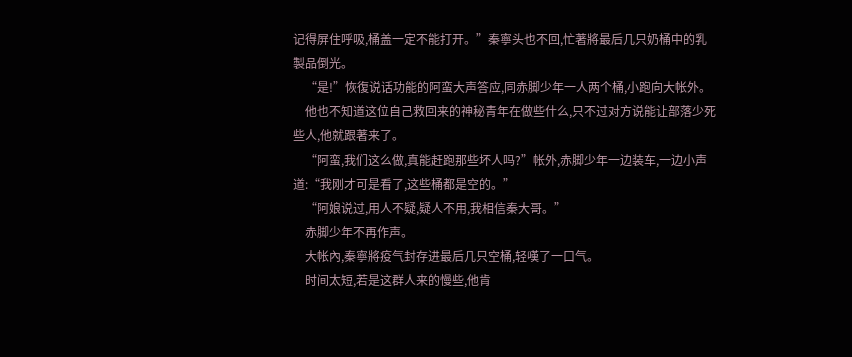记得屏住呼吸,桶盖一定不能打开。”秦寧头也不回,忙著將最后几只奶桶中的乳製品倒光。
    “是!”恢復说话功能的阿蛮大声答应,同赤脚少年一人两个桶,小跑向大帐外。
    他也不知道这位自己救回来的神秘青年在做些什么,只不过对方说能让部落少死些人,他就跟著来了。
    “阿蛮,我们这么做,真能赶跑那些坏人吗?”帐外,赤脚少年一边装车,一边小声道:“我刚才可是看了,这些桶都是空的。”
    “阿娘说过,用人不疑,疑人不用,我相信秦大哥。”
    赤脚少年不再作声。
    大帐內,秦寧將疫气封存进最后几只空桶,轻嘆了一口气。
    时间太短,若是这群人来的慢些,他肯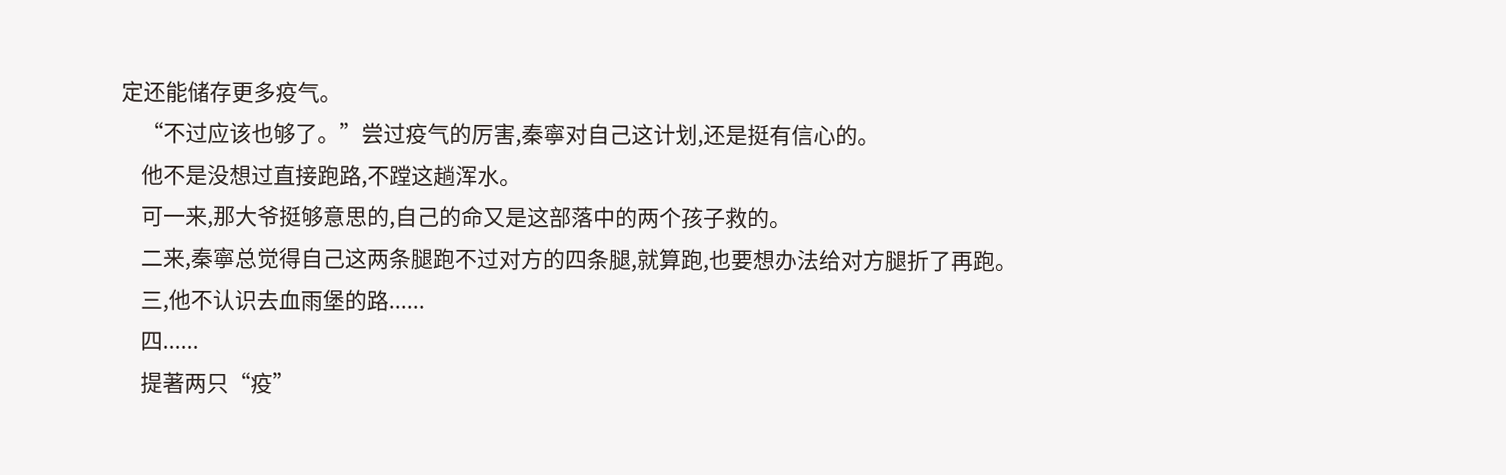定还能储存更多疫气。
    “不过应该也够了。”尝过疫气的厉害,秦寧对自己这计划,还是挺有信心的。
    他不是没想过直接跑路,不蹚这趟浑水。
    可一来,那大爷挺够意思的,自己的命又是这部落中的两个孩子救的。
    二来,秦寧总觉得自己这两条腿跑不过对方的四条腿,就算跑,也要想办法给对方腿折了再跑。
    三,他不认识去血雨堡的路......
    四......
    提著两只“疫”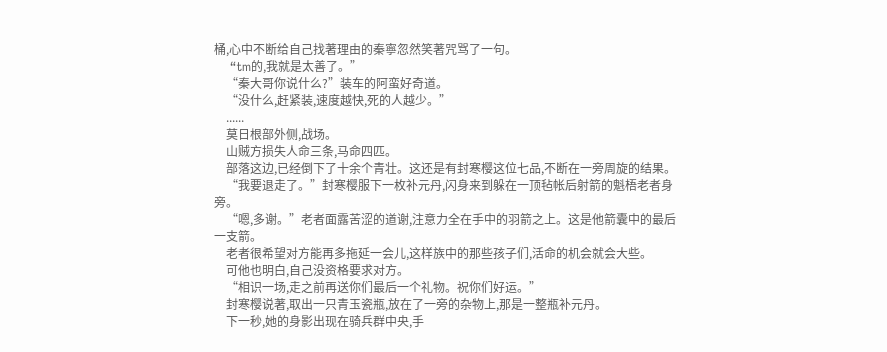桶,心中不断给自己找著理由的秦寧忽然笑著咒骂了一句。
    “tm的,我就是太善了。”
    “秦大哥你说什么?”装车的阿蛮好奇道。
    “没什么,赶紧装,速度越快,死的人越少。”
    ......
    莫日根部外侧,战场。
    山贼方损失人命三条,马命四匹。
    部落这边,已经倒下了十余个青壮。这还是有封寒樱这位七品,不断在一旁周旋的结果。
    “我要退走了。”封寒樱服下一枚补元丹,闪身来到躲在一顶毡帐后射箭的魁梧老者身旁。
    “嗯,多谢。”老者面露苦涩的道谢,注意力全在手中的羽箭之上。这是他箭囊中的最后一支箭。
    老者很希望对方能再多拖延一会儿,这样族中的那些孩子们,活命的机会就会大些。
    可他也明白,自己没资格要求对方。
    “相识一场,走之前再送你们最后一个礼物。祝你们好运。”
    封寒樱说著,取出一只青玉瓷瓶,放在了一旁的杂物上,那是一整瓶补元丹。
    下一秒,她的身影出现在骑兵群中央,手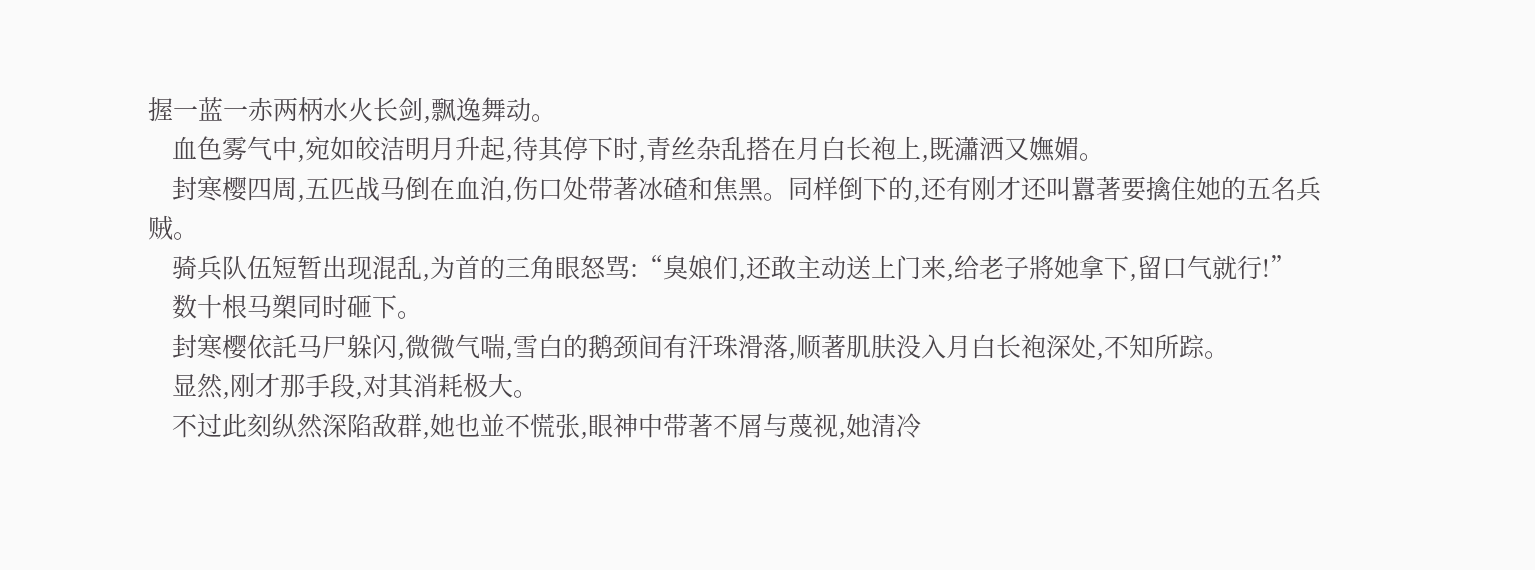握一蓝一赤两柄水火长剑,飘逸舞动。
    血色雾气中,宛如皎洁明月升起,待其停下时,青丝杂乱搭在月白长袍上,既瀟洒又嫵媚。
    封寒樱四周,五匹战马倒在血泊,伤口处带著冰碴和焦黑。同样倒下的,还有刚才还叫囂著要擒住她的五名兵贼。
    骑兵队伍短暂出现混乱,为首的三角眼怒骂:“臭娘们,还敢主动送上门来,给老子將她拿下,留口气就行!”
    数十根马槊同时砸下。
    封寒樱依託马尸躲闪,微微气喘,雪白的鹅颈间有汗珠滑落,顺著肌肤没入月白长袍深处,不知所踪。
    显然,刚才那手段,对其消耗极大。
    不过此刻纵然深陷敌群,她也並不慌张,眼神中带著不屑与蔑视,她清冷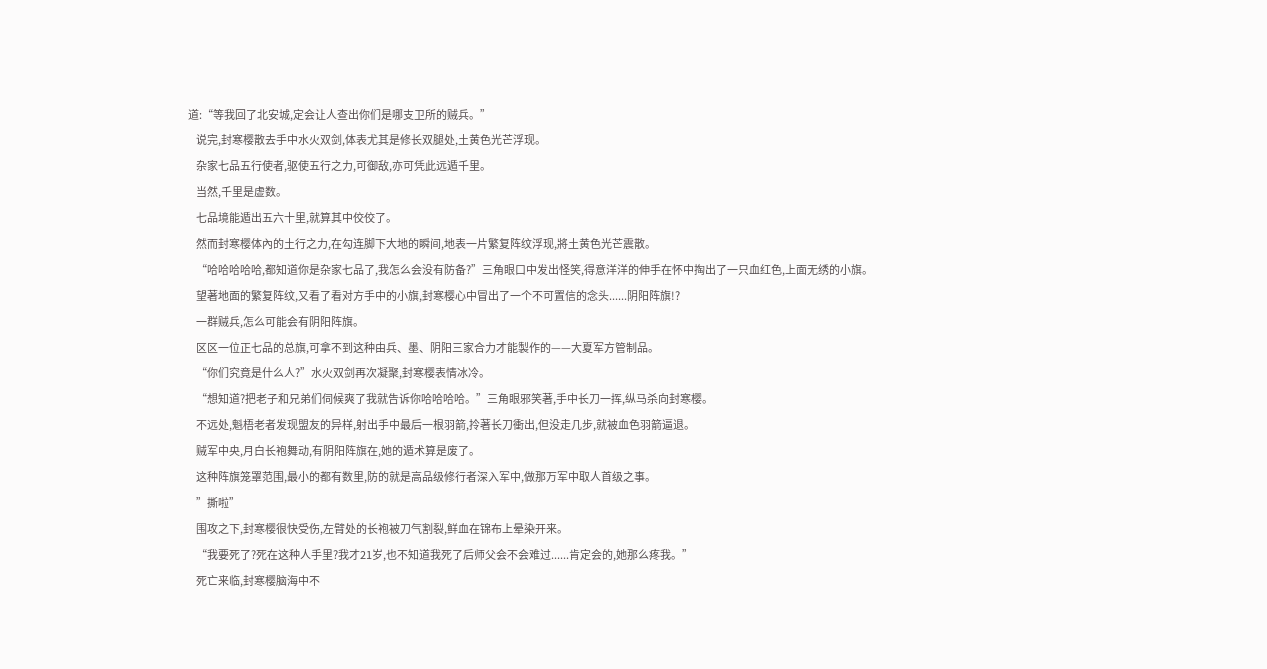道:“等我回了北安城,定会让人查出你们是哪支卫所的贼兵。”
    说完,封寒樱散去手中水火双剑,体表尤其是修长双腿处,土黄色光芒浮现。
    杂家七品五行使者,驱使五行之力,可御敌,亦可凭此远遁千里。
    当然,千里是虚数。
    七品境能遁出五六十里,就算其中佼佼了。
    然而封寒樱体內的土行之力,在勾连脚下大地的瞬间,地表一片繁复阵纹浮现,將土黄色光芒震散。
    “哈哈哈哈哈,都知道你是杂家七品了,我怎么会没有防备?”三角眼口中发出怪笑,得意洋洋的伸手在怀中掏出了一只血红色,上面无绣的小旗。
    望著地面的繁复阵纹,又看了看对方手中的小旗,封寒樱心中冒出了一个不可置信的念头......阴阳阵旗!?
    一群贼兵,怎么可能会有阴阳阵旗。
    区区一位正七品的总旗,可拿不到这种由兵、墨、阴阳三家合力才能製作的——大夏军方管制品。
    “你们究竟是什么人?”水火双剑再次凝聚,封寒樱表情冰冷。
    “想知道?把老子和兄弟们伺候爽了我就告诉你哈哈哈哈。”三角眼邪笑著,手中长刀一挥,纵马杀向封寒樱。
    不远处,魁梧老者发现盟友的异样,射出手中最后一根羽箭,拎著长刀衝出,但没走几步,就被血色羽箭逼退。
    贼军中央,月白长袍舞动,有阴阳阵旗在,她的遁术算是废了。
    这种阵旗笼罩范围,最小的都有数里,防的就是高品级修行者深入军中,做那万军中取人首级之事。
    ”撕啦”
    围攻之下,封寒樱很快受伤,左臂处的长袍被刀气割裂,鲜血在锦布上晕染开来。
    “我要死了?死在这种人手里?我才21岁,也不知道我死了后师父会不会难过......肯定会的,她那么疼我。”
    死亡来临,封寒樱脑海中不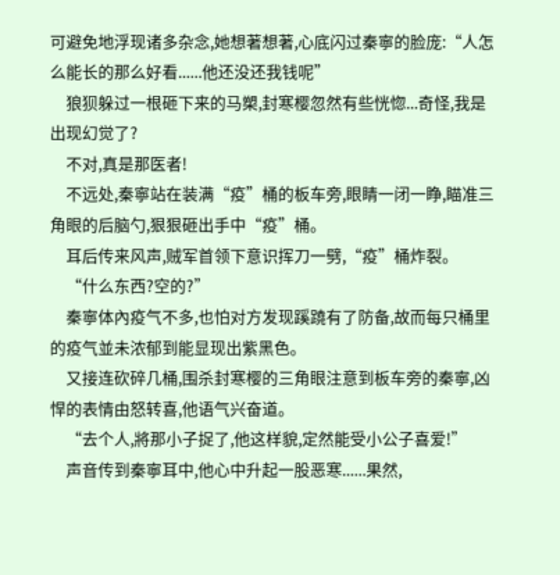可避免地浮现诸多杂念,她想著想著,心底闪过秦寧的脸庞:“人怎么能长的那么好看......他还没还我钱呢”
    狼狈躲过一根砸下来的马槊,封寒樱忽然有些恍惚...奇怪,我是出现幻觉了?
    不对,真是那医者!
    不远处,秦寧站在装满“疫”桶的板车旁,眼睛一闭一睁,瞄准三角眼的后脑勺,狠狠砸出手中“疫”桶。
    耳后传来风声,贼军首领下意识挥刀一劈,“疫”桶炸裂。
    “什么东西?空的?”
    秦寧体內疫气不多,也怕对方发现蹊蹺有了防备,故而每只桶里的疫气並未浓郁到能显现出紫黑色。
    又接连砍碎几桶,围杀封寒樱的三角眼注意到板车旁的秦寧,凶悍的表情由怒转喜,他语气兴奋道。
    “去个人,將那小子捉了,他这样貌,定然能受小公子喜爱!”
    声音传到秦寧耳中,他心中升起一股恶寒......果然,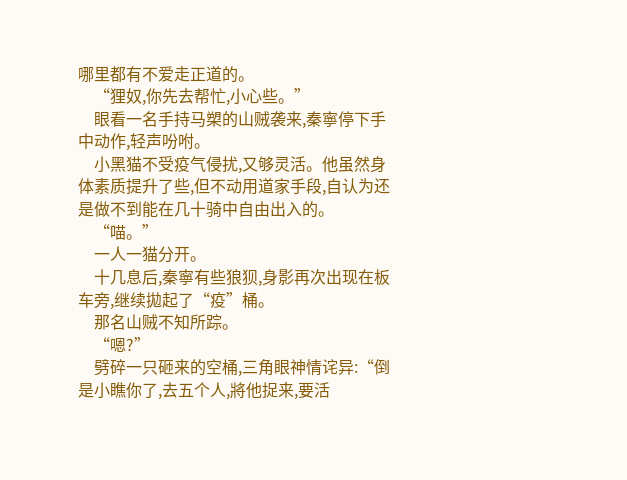哪里都有不爱走正道的。
    “狸奴,你先去帮忙,小心些。”
    眼看一名手持马槊的山贼袭来,秦寧停下手中动作,轻声吩咐。
    小黑猫不受疫气侵扰,又够灵活。他虽然身体素质提升了些,但不动用道家手段,自认为还是做不到能在几十骑中自由出入的。
    “喵。”
    一人一猫分开。
    十几息后,秦寧有些狼狈,身影再次出现在板车旁,继续拋起了“疫”桶。
    那名山贼不知所踪。
    “嗯?”
    劈碎一只砸来的空桶,三角眼神情诧异:“倒是小瞧你了,去五个人,將他捉来,要活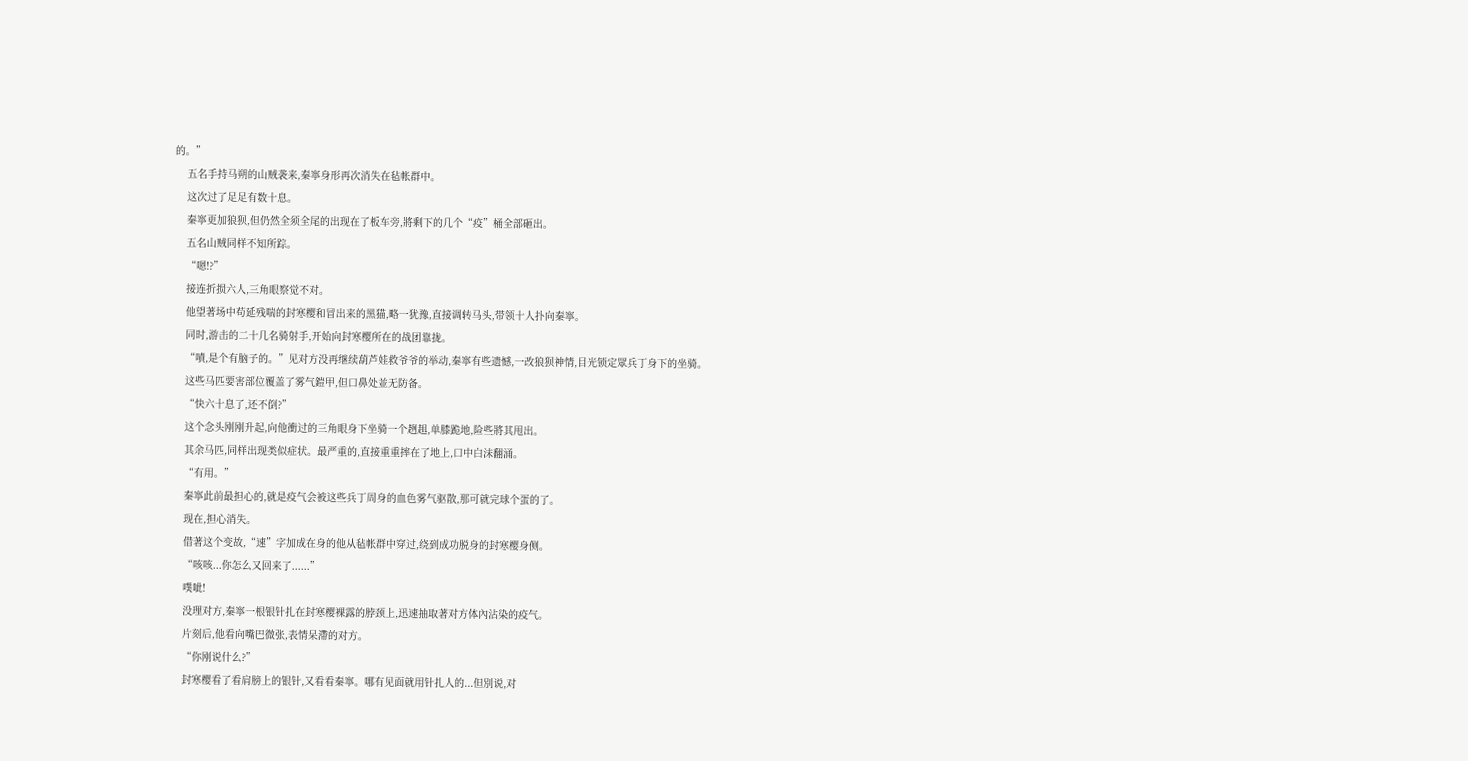的。”
    五名手持马朔的山贼袭来,秦寧身形再次消失在毡帐群中。
    这次过了足足有数十息。
    秦寧更加狼狈,但仍然全须全尾的出现在了板车旁,將剩下的几个“疫”桶全部砸出。
    五名山贼同样不知所踪。
    “嗯!?”
    接连折损六人,三角眼察觉不对。
    他望著场中苟延残喘的封寒樱和冒出来的黑猫,略一犹豫,直接调转马头,带领十人扑向秦寧。
    同时,游击的二十几名骑射手,开始向封寒樱所在的战团靠拢。
    “嘖,是个有脑子的。”见对方没再继续葫芦娃救爷爷的举动,秦寧有些遗憾,一改狼狈神情,目光锁定眾兵丁身下的坐骑。
    这些马匹要害部位覆盖了雾气鎧甲,但口鼻处並无防备。
    “快六十息了,还不倒?”
    这个念头刚刚升起,向他衝过的三角眼身下坐骑一个趔趄,单膝跪地,险些將其甩出。
    其余马匹,同样出现类似症状。最严重的,直接重重摔在了地上,口中白沫翻涌。
    “有用。”
    秦寧此前最担心的,就是疫气会被这些兵丁周身的血色雾气驱散,那可就完球个蛋的了。
    现在,担心消失。
    借著这个变故,“速”字加成在身的他从毡帐群中穿过,绕到成功脱身的封寒樱身侧。
    “咳咳...你怎么又回来了......”
    噗呲!
    没理对方,秦寧一根银针扎在封寒樱裸露的脖颈上,迅速抽取著对方体內沾染的疫气。
    片刻后,他看向嘴巴微张,表情呆滯的对方。
    “你刚说什么?”
    封寒樱看了看肩膀上的银针,又看看秦寧。哪有见面就用针扎人的...但別说,对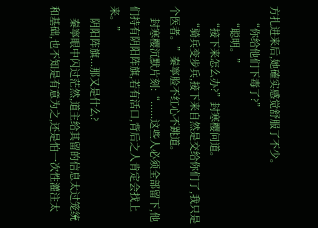方扎进来后,她確实感觉舒服了不少。
    “你给他们下毒了?”
    “聪明。”
    “接下来怎么办?”封寒樱问道。
    “骑兵变步兵,接下来自然是交给你们了,我只是个医者。”秦寧脸不红心不跳道。
    封寒樱沉默片刻:“......这些人必须全部留下,他们持有阴阳阵旗,若有活口,背后之人肯定会找上来。”
    阴阳阵旗...那又是什么?
    秦寧眼中闪过茫然,道主给其留的信息太过笼统和基础,也不知是有意为之,还是怕一次性灌注太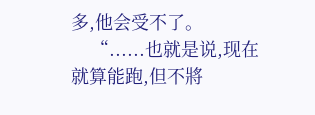多,他会受不了。
    “......也就是说,现在就算能跑,但不將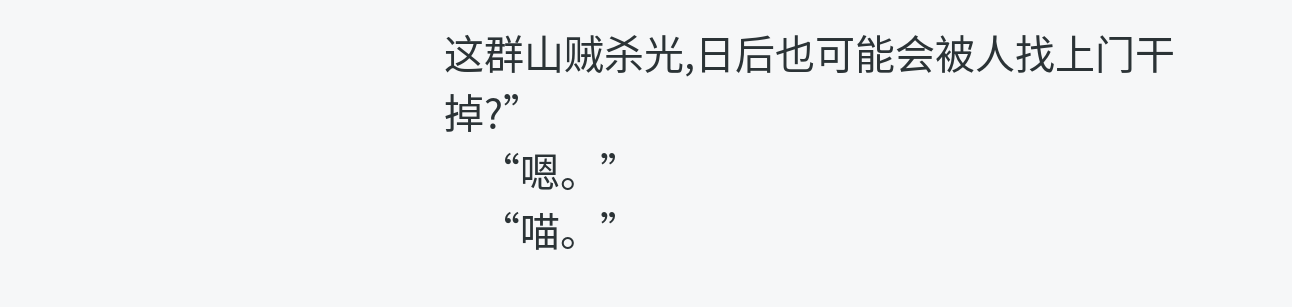这群山贼杀光,日后也可能会被人找上门干掉?”
    “嗯。”
    “喵。”